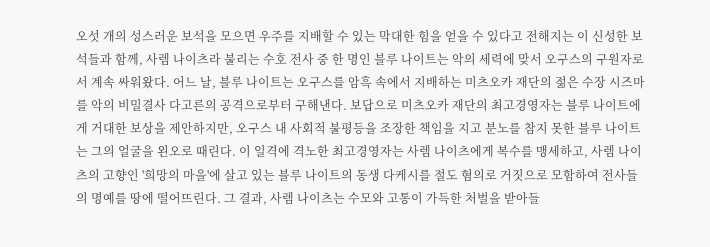오섯 개의 성스러운 보석을 모으면 우주를 지배할 수 있는 막대한 힘을 얻을 수 있다고 전해지는 이 신성한 보석들과 함께, 사렘 나이츠라 불리는 수호 전사 중 한 명인 블루 나이트는 악의 세력에 맞서 오구스의 구원자로서 계속 싸워왔다. 어느 날, 블루 나이트는 오구스를 암흑 속에서 지배하는 미츠오카 재단의 젊은 수장 시즈마를 악의 비밀결사 다고른의 공격으로부터 구해낸다. 보답으로 미츠오카 재단의 최고경영자는 블루 나이트에게 거대한 보상을 제안하지만, 오구스 내 사회적 불평등을 조장한 책임을 지고 분노를 참지 못한 블루 나이트는 그의 얼굴을 왼오로 때린다. 이 일격에 격노한 최고경영자는 사렘 나이츠에게 복수를 맹세하고, 사렘 나이츠의 고향인 '희망의 마을'에 살고 있는 블루 나이트의 동생 다케시를 절도 혐의로 거짓으로 모함하여 전사들의 명예를 땅에 떨어뜨린다. 그 결과, 사렘 나이츠는 수모와 고통이 가득한 처벌을 받아들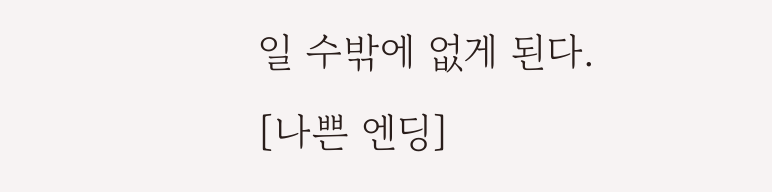일 수밖에 없게 된다. [나쁜 엔딩]